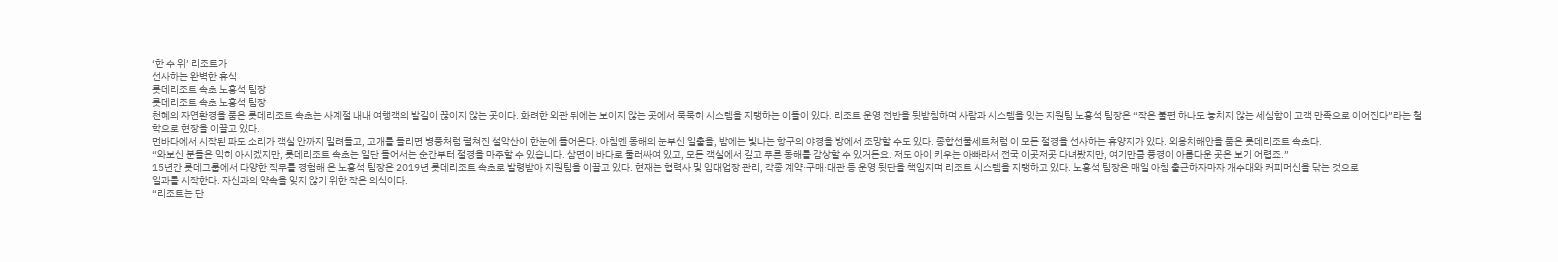‘한 수 위’ 리조트가
선사하는 완벽한 휴식
롯데리조트 속초 노홍석 팀장
롯데리조트 속초 노홍석 팀장
천혜의 자연환경을 품은 롯데리조트 속초는 사계절 내내 여행객의 발길이 끊이지 않는 곳이다. 화려한 외관 뒤에는 보이지 않는 곳에서 묵묵히 시스템을 지탱하는 이들이 있다. 리조트 운영 전반을 뒷받침하며 사람과 시스템을 잇는 지원팀 노홍석 팀장은 “작은 불편 하나도 놓치지 않는 세심함이 고객 만족으로 이어진다”라는 철학으로 현장을 이끌고 있다.
먼바다에서 시작된 파도 소리가 객실 안까지 밀려들고, 고개를 돌리면 병풍처럼 펼쳐진 설악산이 한눈에 들어온다. 아침엔 동해의 눈부신 일출을, 밤에는 빛나는 항구의 야경을 방에서 조망할 수도 있다. 종합선물세트처럼 이 모든 절경을 선사하는 휴양지가 있다. 외옹치해안을 품은 롯데리조트 속초다.
“와보신 분들은 익히 아시겠지만, 롯데리조트 속초는 일단 들어서는 순간부터 절경을 마주할 수 있습니다. 삼면이 바다로 둘러싸여 있고, 모든 객실에서 깊고 푸른 동해를 감상할 수 있거든요. 저도 아이 키우는 아빠라서 전국 이곳저곳 다녀봤지만, 여기만큼 풍경이 아름다운 곳은 보기 어렵죠.”
15년간 롯데그룹에서 다양한 직무를 경험해 온 노홍석 팀장은 2019년 롯데리조트 속초로 발령받아 지원팀을 이끌고 있다. 현재는 협력사 및 임대업장 관리, 각종 계약·구매·대관 등 운영 뒷단을 책임지며 리조트 시스템을 지탱하고 있다. 노홍석 팀장은 매일 아침 출근하자마자 개수대와 커피머신을 닦는 것으로
일과를 시작한다. 자신과의 약속을 잊지 않기 위한 작은 의식이다.
“리조트는 단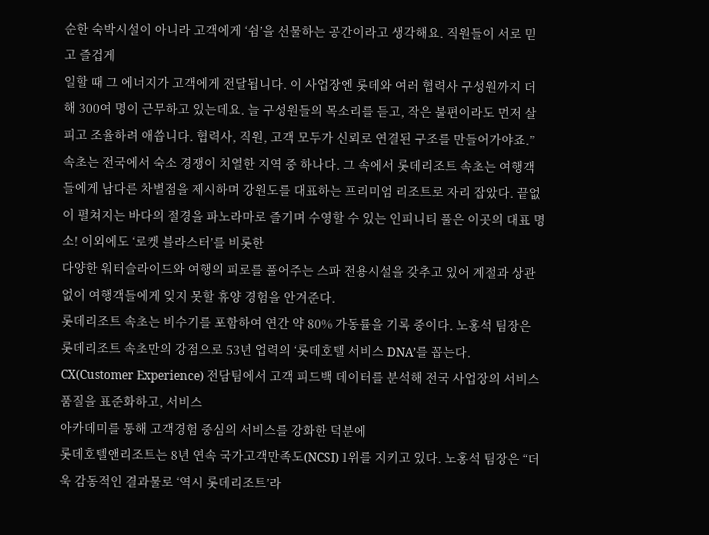순한 숙박시설이 아니라 고객에게 ‘쉼’을 선물하는 공간이라고 생각해요. 직원들이 서로 믿고 즐겁게
일할 때 그 에너지가 고객에게 전달됩니다. 이 사업장엔 롯데와 여러 협력사 구성원까지 더해 300여 명이 근무하고 있는데요. 늘 구성원들의 목소리를 듣고, 작은 불편이라도 먼저 살피고 조율하려 애씁니다. 협력사, 직원, 고객 모두가 신뢰로 연결된 구조를 만들어가야죠.”
속초는 전국에서 숙소 경쟁이 치열한 지역 중 하나다. 그 속에서 롯데리조트 속초는 여행객들에게 남다른 차별점을 제시하며 강원도를 대표하는 프리미엄 리조트로 자리 잡았다. 끝없이 펼쳐지는 바다의 절경을 파노라마로 즐기며 수영할 수 있는 인피니티 풀은 이곳의 대표 명소! 이외에도 ‘로켓 블라스터’를 비롯한
다양한 워터슬라이드와 여행의 피로를 풀어주는 스파 전용시설을 갖추고 있어 계절과 상관없이 여행객들에게 잊지 못할 휴양 경험을 안겨준다.
롯데리조트 속초는 비수기를 포함하여 연간 약 80% 가동률을 기록 중이다. 노홍석 팀장은 롯데리조트 속초만의 강점으로 53년 업력의 ‘롯데호텔 서비스 DNA’를 꼽는다. CX(Customer Experience) 전담팀에서 고객 피드백 데이터를 분석해 전국 사업장의 서비스 품질을 표준화하고, 서비스
아카데미를 통해 고객경험 중심의 서비스를 강화한 덕분에
롯데호텔앤리조트는 8년 연속 국가고객만족도(NCSI) 1위를 지키고 있다. 노홍석 팀장은 “더욱 감동적인 결과물로 ‘역시 롯데리조트’라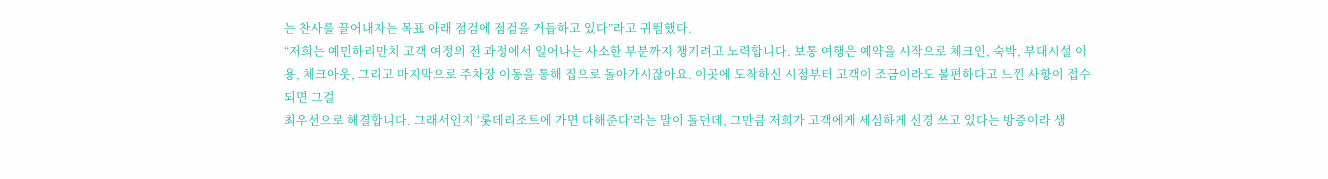는 찬사를 끌어내자는 목표 아래 점검에 점검을 거듭하고 있다”라고 귀띔했다.
“저희는 예민하리만치 고객 여정의 전 과정에서 일어나는 사소한 부분까지 챙기려고 노력합니다. 보통 여행은 예약을 시작으로 체크인, 숙박, 부대시설 이용, 체크아웃, 그리고 마지막으로 주차장 이동을 통해 집으로 돌아가시잖아요. 이곳에 도착하신 시점부터 고객이 조금이라도 불편하다고 느낀 사항이 접수되면 그걸
최우선으로 해결합니다. 그래서인지 ‘롯데리조트에 가면 다해준다’라는 말이 돌던데, 그만큼 저희가 고객에게 세심하게 신경 쓰고 있다는 방증이라 생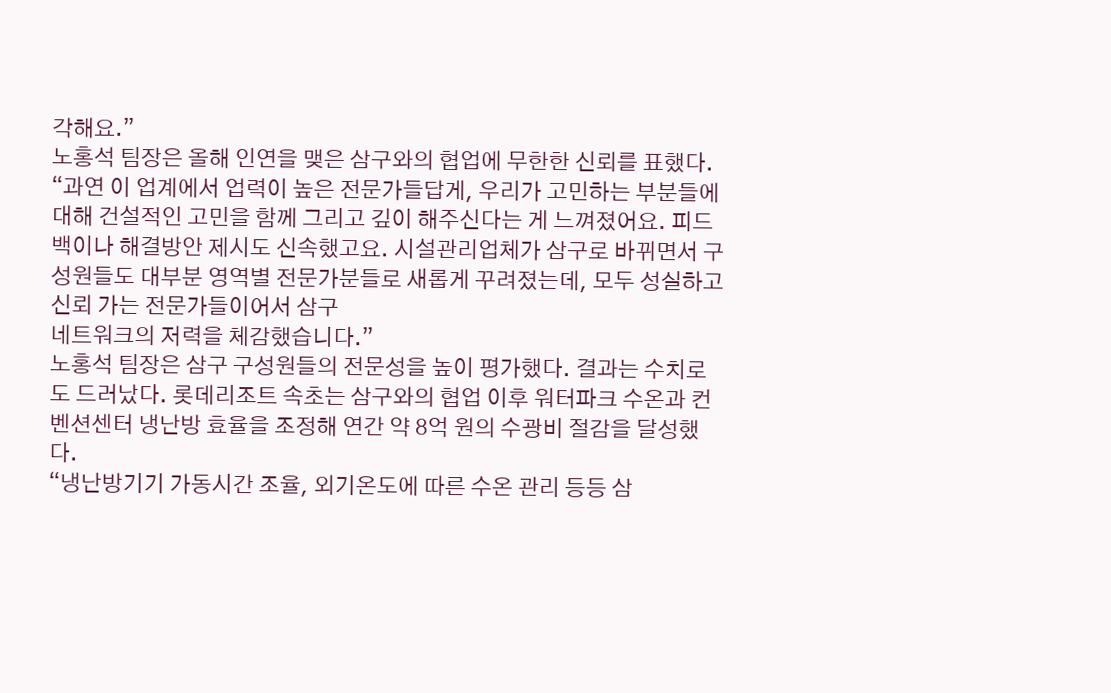각해요.”
노홍석 팀장은 올해 인연을 맺은 삼구와의 협업에 무한한 신뢰를 표했다.
“과연 이 업계에서 업력이 높은 전문가들답게, 우리가 고민하는 부분들에 대해 건설적인 고민을 함께 그리고 깊이 해주신다는 게 느껴졌어요. 피드백이나 해결방안 제시도 신속했고요. 시설관리업체가 삼구로 바뀌면서 구성원들도 대부분 영역별 전문가분들로 새롭게 꾸려졌는데, 모두 성실하고 신뢰 가는 전문가들이어서 삼구
네트워크의 저력을 체감했습니다.”
노홍석 팀장은 삼구 구성원들의 전문성을 높이 평가했다. 결과는 수치로도 드러났다. 롯데리조트 속초는 삼구와의 협업 이후 워터파크 수온과 컨벤션센터 냉난방 효율을 조정해 연간 약 8억 원의 수광비 절감을 달성했다.
“냉난방기기 가동시간 조율, 외기온도에 따른 수온 관리 등등 삼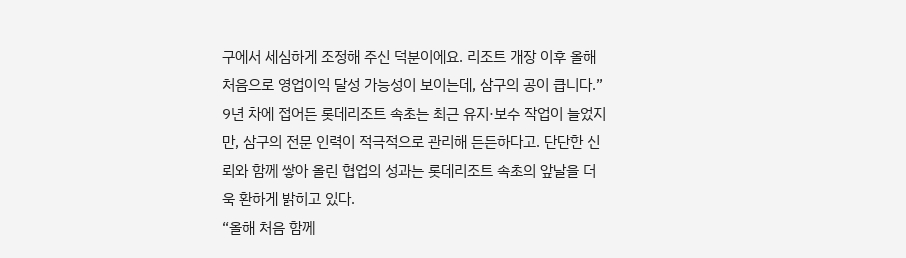구에서 세심하게 조정해 주신 덕분이에요. 리조트 개장 이후 올해 처음으로 영업이익 달성 가능성이 보이는데, 삼구의 공이 큽니다.”
9년 차에 접어든 롯데리조트 속초는 최근 유지·보수 작업이 늘었지만, 삼구의 전문 인력이 적극적으로 관리해 든든하다고. 단단한 신뢰와 함께 쌓아 올린 협업의 성과는 롯데리조트 속초의 앞날을 더욱 환하게 밝히고 있다.
“올해 처음 함께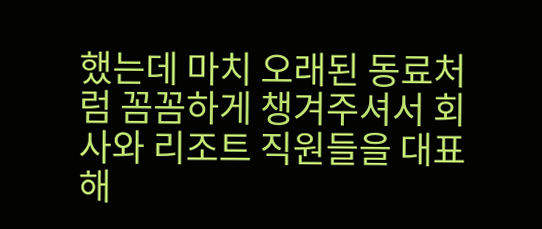했는데 마치 오래된 동료처럼 꼼꼼하게 챙겨주셔서 회사와 리조트 직원들을 대표해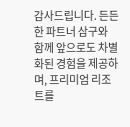감사드립니다. 든든한 파트너 삼구와 함께 앞으로도 차별화된 경험을 제공하며, 프리미엄 리조트를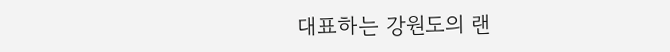대표하는 강원도의 랜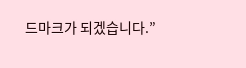드마크가 되겠습니다.”